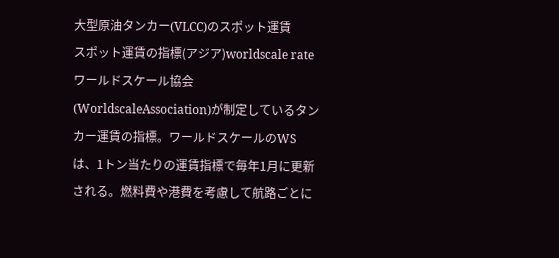大型原油タンカー(VLCC)のスポット運賃
スポット運賃の指標(アジア)worldscale rate
ワールドスケール協会(WorldscaleAssociation)が制定しているタンカー運賃の指標。ワールドスケールのWSは、1トン当たりの運賃指標で毎年1月に更新される。燃料費や港費を考慮して航路ごとに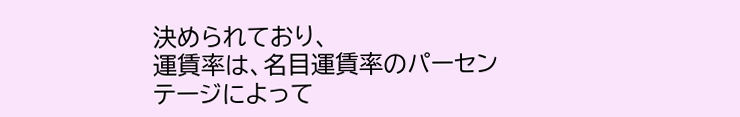決められており、
運賃率は、名目運賃率のパーセンテージによって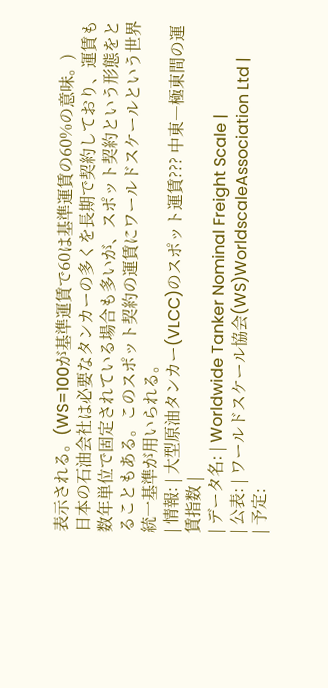表示される。(WS=100が基準運賃で60は基準運賃の60%の意味。)
日本の石油会社は必要なタンカーの多くを長期で契約しており、運賃も数年単位で固定されている場合も多いが、スポット契約という形態をとることもある。このスポット契約の運賃にワールドスケールという世界統一基準が用いられる。
| 情報: | 大型原油タンカー(VLCC)のスポット運賃??? 中東―極東間の運賃指数 |
| データ名: | Worldwide Tanker Nominal Freight Scale |
| 公表: | ワールドスケール協会(WS)WorldscaleAssociation Ltd |
| 予定: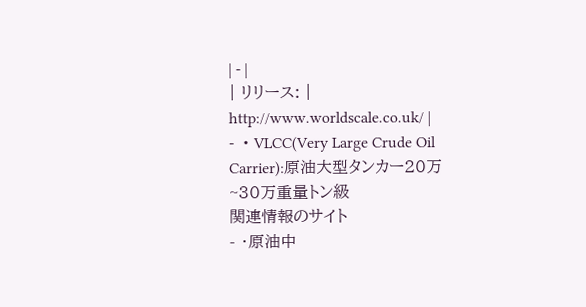| - |
| リリース: | http://www.worldscale.co.uk/ |
- ・VLCC(Very Large Crude Oil Carrier):原油大型タンカー20万~30万重量トン級
関連情報のサイト
- ・原油中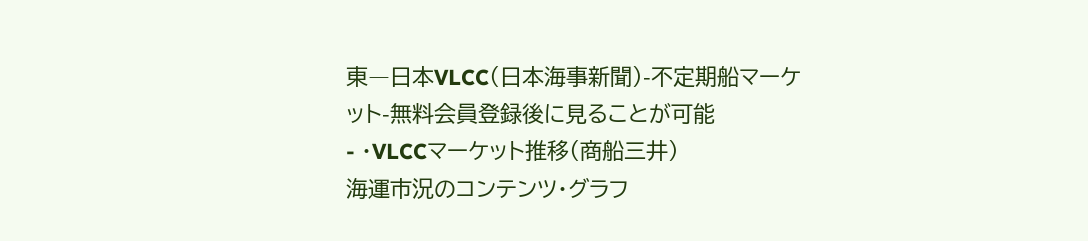東―日本VLCC(日本海事新聞)-不定期船マーケット-無料会員登録後に見ることが可能
- ・VLCCマーケット推移(商船三井)
海運市況のコンテンツ・グラフ